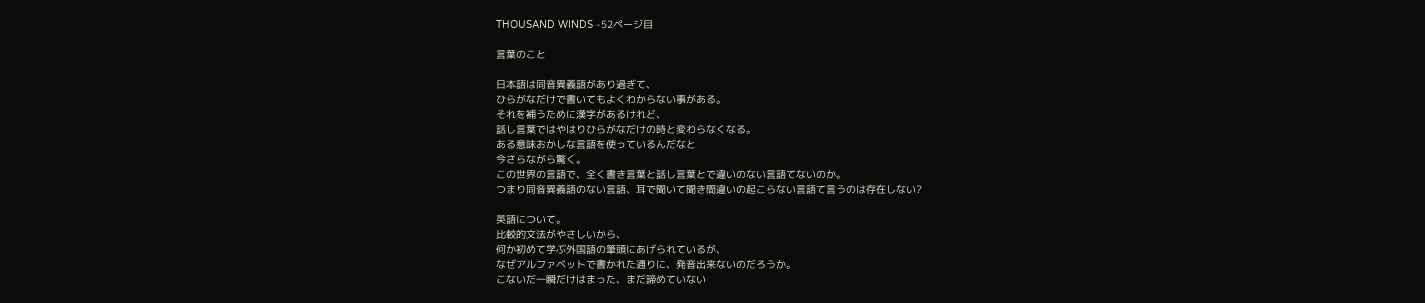THOUSAND WINDS -52ページ目

言葉のこと

日本語は同音異義語があり過ぎて、
ひらがなだけで書いてもよくわからない事がある。
それを補うために漢字があるけれど、
話し言葉ではやはりひらがなだけの時と変わらなくなる。
ある意味おかしな言語を使っているんだなと
今さらながら驚く。
この世界の言語で、全く書き言葉と話し言葉とで違いのない言語てないのか。
つまり同音異義語のない言語、耳で聞いて聞き間違いの起こらない言語て言うのは存在しない?

英語について。
比較的文法がやさしいから、
何か初めて学ぶ外国語の筆頭にあげられているが、
なぜアルファベットで書かれた通りに、発音出来ないのだろうか。
こないだ一瞬だけはまった、まだ諦めていない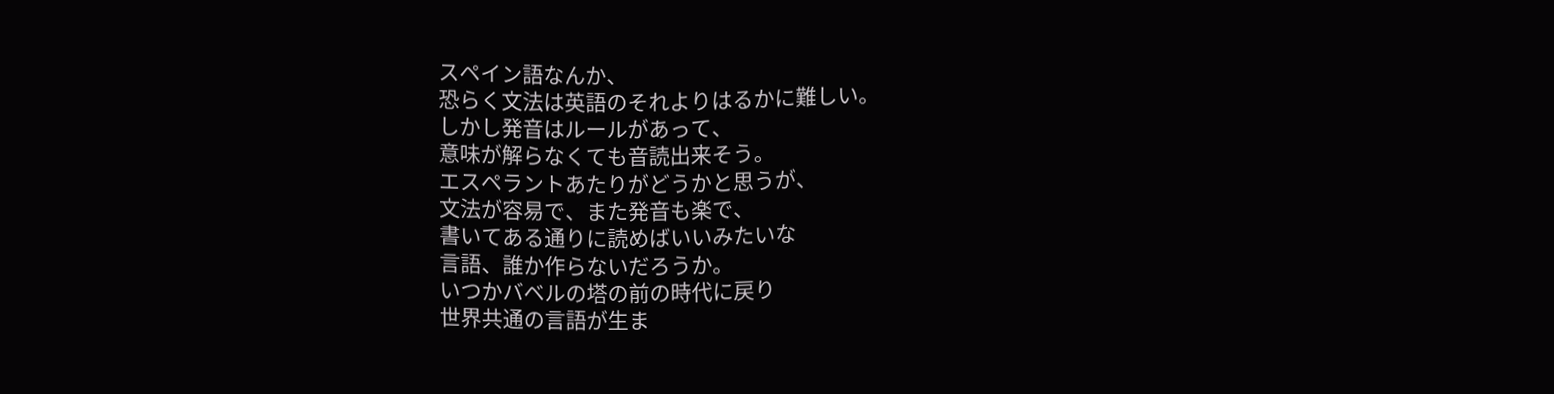スペイン語なんか、
恐らく文法は英語のそれよりはるかに難しい。
しかし発音はルールがあって、
意味が解らなくても音読出来そう。
エスペラントあたりがどうかと思うが、
文法が容易で、また発音も楽で、
書いてある通りに読めばいいみたいな
言語、誰か作らないだろうか。
いつかバベルの塔の前の時代に戻り
世界共通の言語が生ま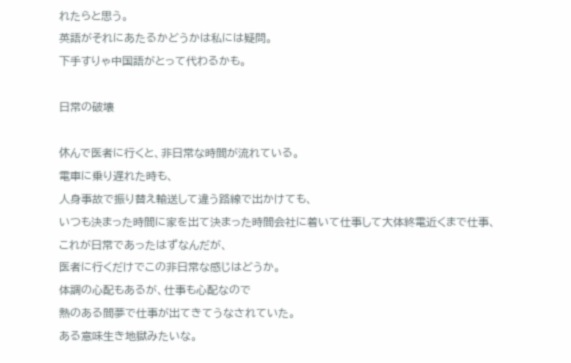れたらと思う。
英語がそれにあたるかどうかは私には疑問。
下手すりゃ中国語がとって代わるかも。

日常の破壊

休んで医者に行くと、非日常な時間が流れている。
電車に乗り遅れた時も、
人身事故で振り替え輸送して違う路線で出かけても、
いつも決まった時間に家を出て決まった時間会社に着いて仕事して大体終電近くまで仕事、
これが日常であったはずなんだが、
医者に行くだけでこの非日常な感じはどうか。
体調の心配もあるが、仕事も心配なので
熱のある間夢で仕事が出てきてうなされていた。
ある意味生き地獄みたいな。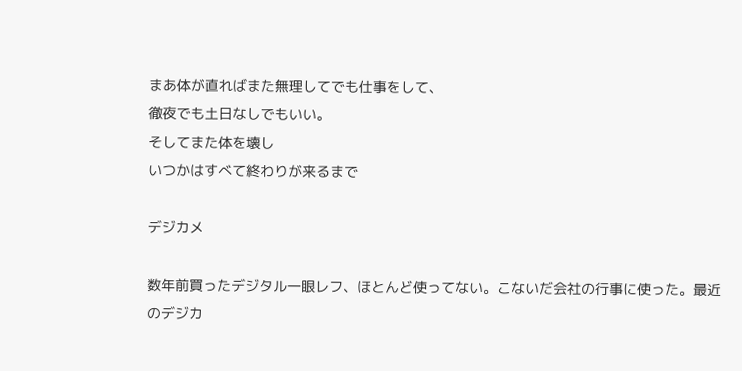まあ体が直ればまた無理してでも仕事をして、
徹夜でも土日なしでもいい。
そしてまた体を壊し
いつかはすべて終わりが来るまで

デジカメ

数年前買ったデジタル一眼レフ、ほとんど使ってない。こないだ会社の行事に使った。最近のデジカ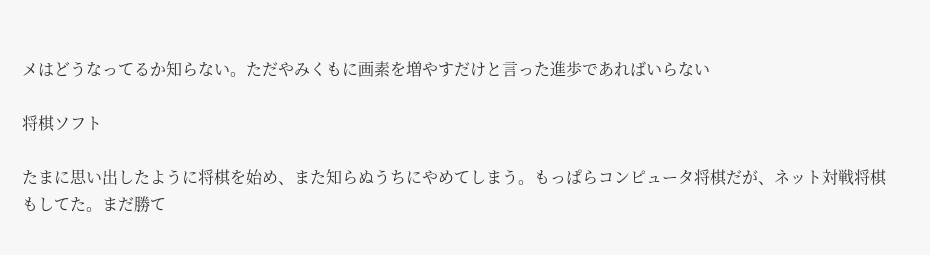メはどうなってるか知らない。ただやみくもに画素を増やすだけと言った進歩であればいらない

将棋ソフト

たまに思い出したように将棋を始め、また知らぬうちにやめてしまう。もっぱらコンピュータ将棋だが、ネット対戦将棋もしてた。まだ勝て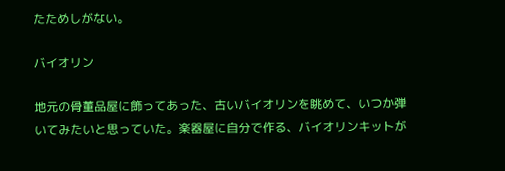たためしがない。

バイオリン

地元の骨董品屋に飾ってあった、古いバイオリンを眺めて、いつか弾いてみたいと思っていた。楽器屋に自分で作る、バイオリンキットが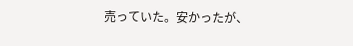売っていた。安かったが、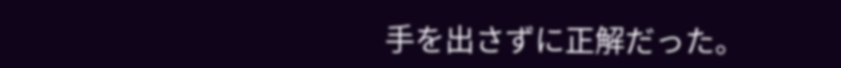手を出さずに正解だった。